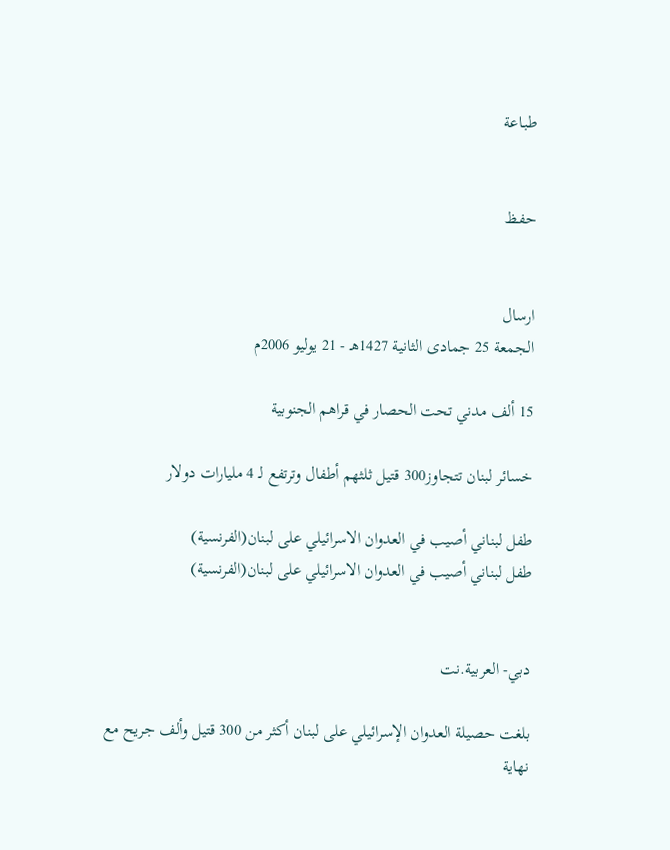طبـاعة


حفـظ


ارسال
الجمعة 25 جمادى الثانية 1427هـ - 21 يوليو 2006م

15 ألف مدني تحت الحصار في قراهم الجنوبية

خسائر لبنان تتجاوز300 قتيل ثلثهم أطفال وترتفع لـ 4 مليارات دولار

طفل لبناني أصيب في العدوان الاسرائيلي على لبنان(الفرنسية)
طفل لبناني أصيب في العدوان الاسرائيلي على لبنان(الفرنسية)


دبي- العربية.نت

بلغت حصيلة العدوان الإسرائيلي على لبنان أكثر من 300 قتيل وألف جريح مع نهاية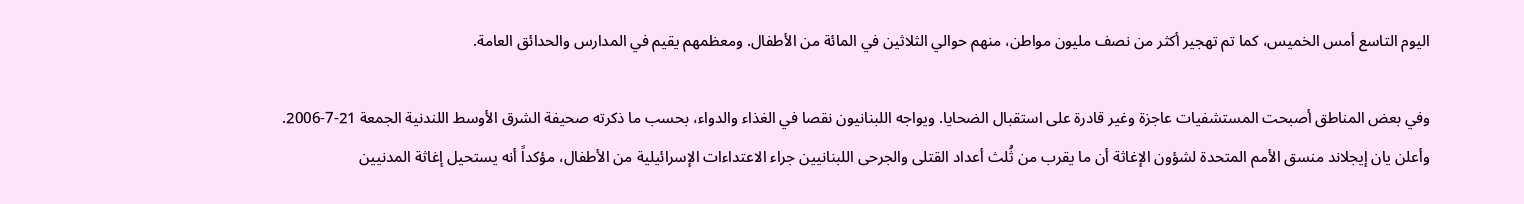اليوم التاسع أمس الخميس، كما تم تهجير أكثر من نصف مليون مواطن، منهم حوالي الثلاثين في المائة من الأطفال. ومعظمهم يقيم في المدارس والحدائق العامة.

وفي بعض المناطق أصبحت المستشفيات عاجزة وغير قادرة على استقبال الضحايا. ويواجه اللبنانيون نقصا في الغذاء والدواء، بحسب ما ذكرته صحيفة الشرق الأوسط اللندنية الجمعة 21-7-2006.
وأعلن يان إيجلاند منسق الأمم المتحدة لشؤون الإغاثة أن ما يقرب من ثُلث أعداد القتلى والجرحى اللبنانيين جراء الاعتداءات الإسرائيلية من الأطفال، مؤكداً أنه يستحيل إغاثة المدنيين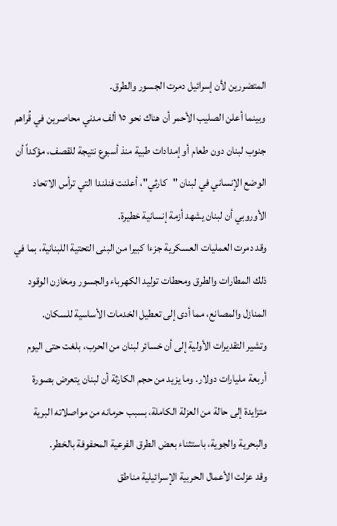المتضررين لأن إسرائيل دمرت الجسور والطرق.
وبينما أعلن الصليب الأحمر أن هناك نحو ١٥ ألف مدني محاصرين في قُراهم جنوب لبنان دون طعام أو إمدادات طبية منذ أسبوع نتيجة للقصف، مؤكداً أن الوضع الإنساني في لبنان "كارثي"، أعلنت فنلندا التي ترأس الاتحاد الأوروبي أن لبنان يشهد أزمة إنسانية خطيرة.
وقد دمرت العمليات العسكرية جزءا كبيرا من البنى التحتية اللبنانية، بما في ذلك المطارات والطرق ومحطات توليد الكهرباء والجسور ومخازن الوقود المنازل والمصانع، مما أدى إلى تعطيل الخدمات الأساسية للسكان.
وتشير التقديرات الأولية إلى أن خسائر لبنان من الحرب، بلغت حتى اليوم أربعة مليارات دولار. وما يزيد من حجم الكارثة أن لبنان يتعرض بصورة متزايدة إلى حالة من العزلة الكاملة، بسبب حرمانه من مواصلاته البرية والبحرية والجوية، باستثناء بعض الطرق الفرعية المحفوفة بالخطر.
وقد عزلت الأعمال الحربية الإسرائيلية مناطق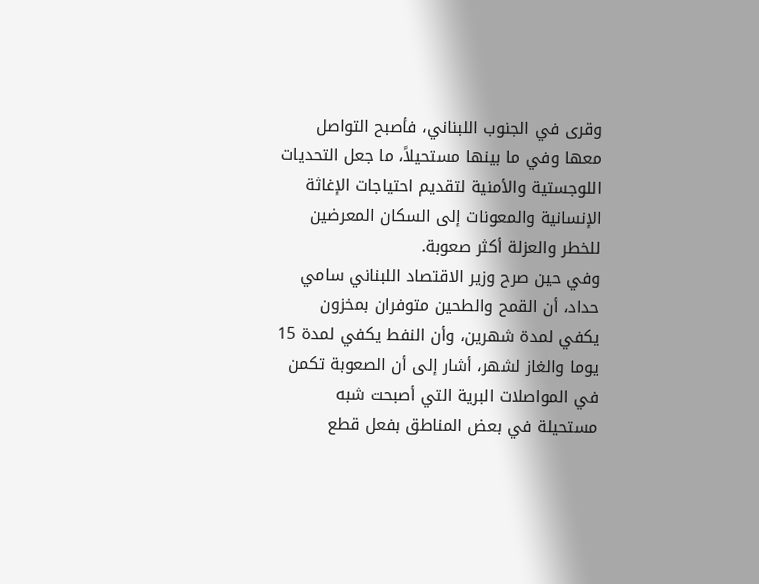وقرى في الجنوب اللبناني، فأصبح التواصل معها وفي ما بينها مستحيلاً، ما جعل التحديات اللوجستية والأمنية لتقديم احتياجات الإغاثة الإنسانية والمعونات إلى السكان المعرضين للخطر والعزلة أكثر صعوبة.
وفي حين صرح وزير الاقتصاد اللبناني سامي حداد، أن القمح والطحين متوفران بمخزون يكفي لمدة شهرين، وأن النفط يكفي لمدة 15 يوما والغاز لشهر، أشار إلى أن الصعوبة تكمن في المواصلات البرية التي أصبحت شبه مستحيلة في بعض المناطق بفعل قطع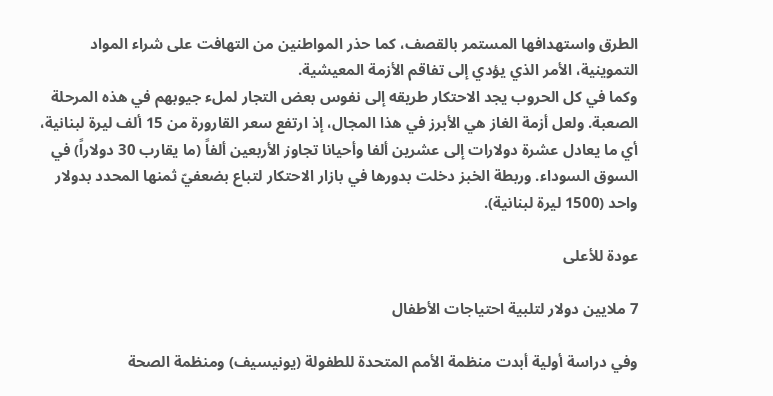الطرق واستهدافها المستمر بالقصف، كما حذر المواطنين من التهافت على شراء المواد التموينية، الأمر الذي يؤدي إلى تفاقم الأزمة المعيشية.
وكما في كل الحروب يجد الاحتكار طريقه إلى نفوس بعض التجار لملء جيوبهم في هذه المرحلة الصعبة. ولعل أزمة الغاز هي الأبرز في هذا المجال، إذ ارتفع سعر القارورة من 15 ألف ليرة لبنانية، أي ما يعادل عشرة دولارات إلى عشرين ألفا وأحيانا تجاوز الأربعين ألفاً (ما يقارب 30 دولاراً) في السوق السوداء. وربطة الخبز دخلت بدورها في بازار الاحتكار لتباع بضعفيّ ثمنها المحدد بدولار واحد (1500 ليرة لبنانية).

عودة للأعلى

7 ملايين دولار لتلبية احتياجات الأطفال

وفي دراسة أولية أبدت منظمة الأمم المتحدة للطفولة (يونيسيف) ومنظمة الصحة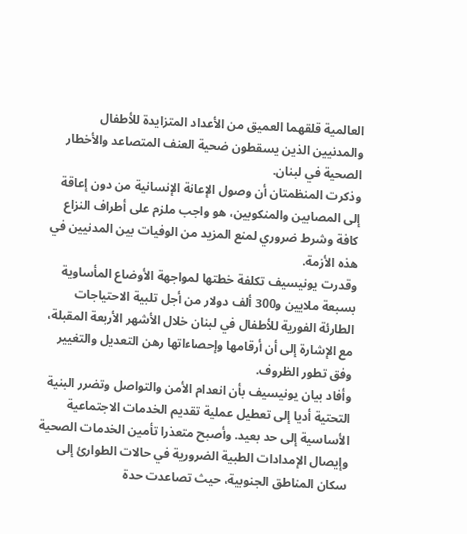العالمية قلقهما العميق من الأعداد المتزايدة للأطفال والمدنيين الذين يسقطون ضحية العنف المتصاعد والأخطار الصحية في لبنان.
وذكرت المنظمتان أن وصول الإعانة الإنسانية من دون إعاقة إلى المصابين والمنكوبين، هو واجب ملزم على أطراف النزاع كافة وشرط ضروري لمنع المزيد من الوفيات بين المدنيين في هذه الأزمة.
وقدرت يونيسيف تكلفة خطتها لمواجهة الأوضاع المأساوية بسبعة ملايين و300 ألف دولار من أجل تلبية الاحتياجات الطارئة الفورية للأطفال في لبنان خلال الأشهر الأربعة المقبلة، مع الإشارة إلى أن أرقامها وإحصاءاتها رهن التعديل والتغيير وفق تطور الظروف.
وأفاد بيان يونيسيف بأن انعدام الأمن والتواصل وتضرر البنية التحتية أديا إلى تعطيل عملية تقديم الخدمات الاجتماعية الأساسية إلى حد بعيد. وأصبح متعذرا تأمين الخدمات الصحية وإيصال الإمدادات الطبية الضرورية في حالات الطوارئ إلى سكان المناطق الجنوبية، حيث تصاعدت حدة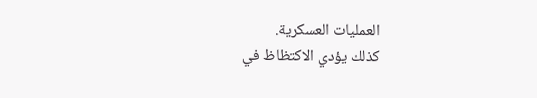العمليات العسكرية.
كذلك يؤدي الاكتظاظ في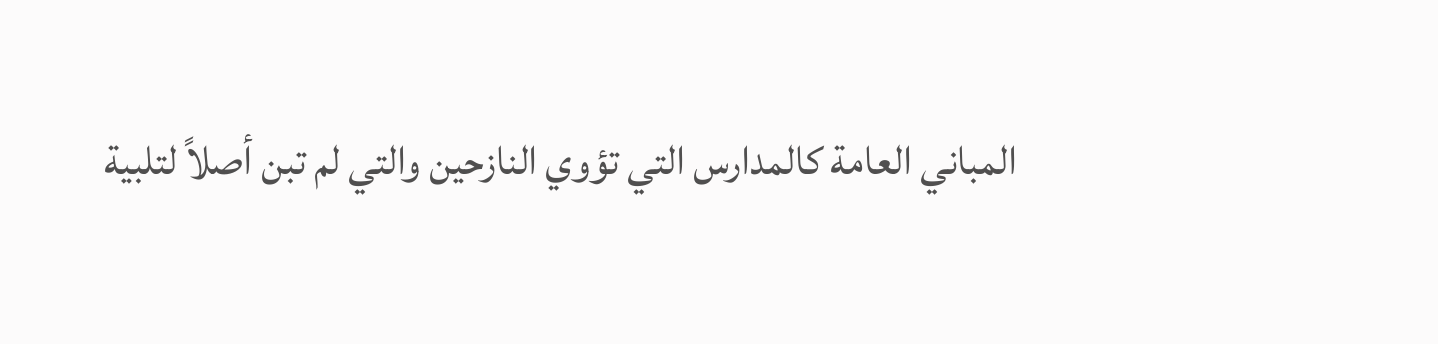المباني العامة كالمدارس التي تؤوي النازحين والتي لم تبن أصلاً لتلبية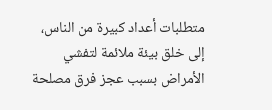متطلبات أعداد كبيرة من الناس، إلى خلق بيئة ملائمة لتفشي الأمراض بسبب عجز فرق مصلحة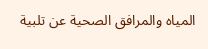المياه والمرافق الصحية عن تلبية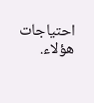احتياجات هؤلاء.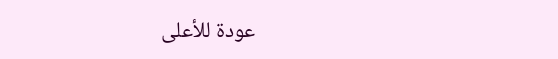عودة للأعلى